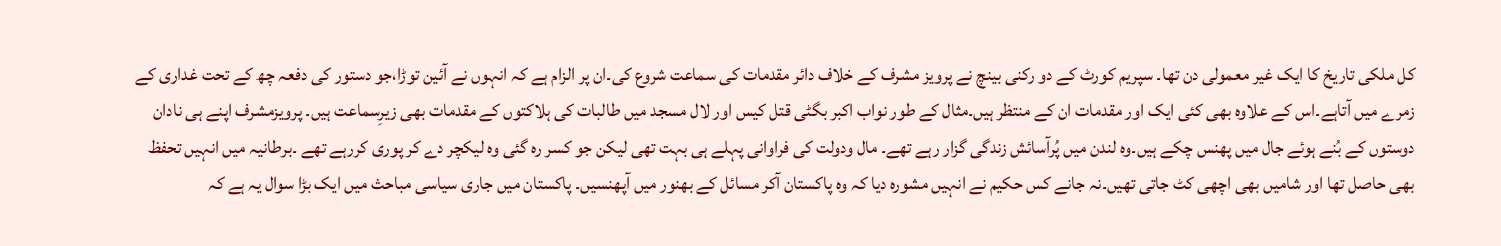کل ملکی تاریخ کا ایک غیر معمولی دن تھا۔ سپریم کورٹ کے دو رکنی بینچ نے پرویز مشرف کے خلاف دائر مقدمات کی سماعت شروع کی۔ان پر الزام ہے کہ انہوں نے آئین توڑا،جو دستور کی دفعہ چھ کے تحت غداری کے زمرے میں آتاہے۔اس کے علاوہ بھی کئی ایک اور مقدمات ان کے منتظر ہیں۔مثال کے طور نواب اکبر بگٹی قتل کیس اور لال مسجد میں طالبات کی ہلاکتوں کے مقدمات بھی زیرِسماعت ہیں۔ پرویزمشرف اپنے ہی نادان دوستوں کے بُنے ہوئے جال میں پھنس چکے ہیں۔وہ لندن میں پُرآسائش زندگی گزار رہے تھے۔ مال ودولت کی فراوانی پہلے ہی بہت تھی لیکن جو کسر رہ گئی وہ لیکچر دے کر پوری کررہے تھے ۔برطانیہ میں انہیں تحفظ بھی حاصل تھا اور شامیں بھی اچھی کٹ جاتی تھیں۔نہ جانے کس حکیم نے انہیں مشورہ دیا کہ وہ پاکستان آکر مسائل کے بھنور میں آپھنسیں۔ پاکستان میں جاری سیاسی مباحث میں ایک بڑا سوال یہ ہے کہ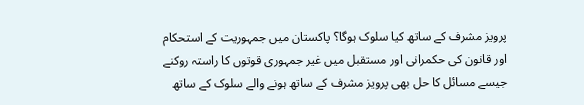پرویز مشرف کے ساتھ کیا سلوک ہوگا؟ پاکستان میں جمہوریت کے استحکام اور قانون کی حکمرانی اور مستقبل میں غیر جمہوری قوتوں کا راستہ روکنے جیسے مسائل کا حل بھی پرویز مشرف کے ساتھ ہونے والے سلوک کے ساتھ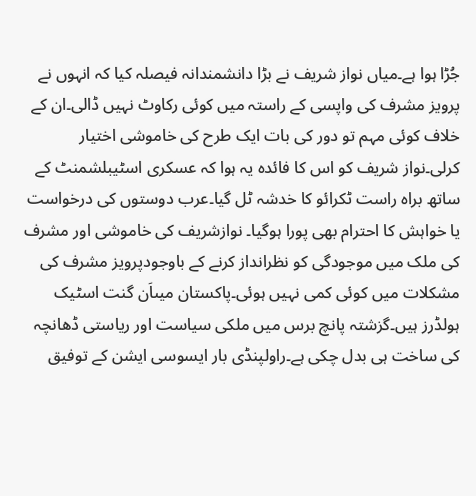جُڑا ہوا ہے۔میاں نواز شریف نے بڑا دانشمندانہ فیصلہ کیا کہ انہوں نے پرویز مشرف کی واپسی کے راستہ میں کوئی رکاوٹ نہیں ڈالی۔ان کے خلاف کوئی مہم تو دور کی بات ایک طرح کی خاموشی اختیار کرلی۔نواز شریف کو اس کا فائدہ یہ ہوا کہ عسکری اسٹیبلشمنٹ کے ساتھ براہ راست ٹکرائو کا خدشہ ٹل گیا۔عرب دوستوں کی درخواست یا خواہش کا احترام بھی پورا ہوگیا۔ نوازشریف کی خاموشی اور مشرف کی ملک میں موجودگی کو نظرانداز کرنے کے باوجودپرویز مشرف کی مشکلات میں کوئی کمی نہیں ہوئی۔پاکستان میںاَن گنت اسٹیک ہولڈرز ہیں۔گزشتہ پانچ برس میں ملکی سیاست اور ریاستی ڈھانچہ کی ساخت ہی بدل چکی ہے۔راولپنڈی بار ایسوسی ایشن کے توفیق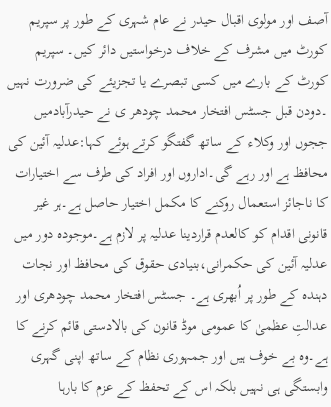آصف اور مولوی اقبال حیدر نے عام شہری کے طور پر سپریم کورٹ میں مشرف کے خلاف درخواستیں دائر کیں۔ سپریم کورٹ کے بارے میں کسی تبصرے یا تجزیئے کی ضرورت نہیں ۔دودن قبل جسٹس افتخار محمد چودھر ی نے حیدرآبادمیں ججوں اور وکلاء کے ساتھ گفتگو کرتے ہوئے کہا:عدلیہ آئین کی محافظ ہے اور رہے گی۔اداروں اور افراد کی طرف سے اختیارات کا ناجائز استعمال روکنے کا مکمل اختیار حاصل ہے۔ہر غیر قانونی اقدام کو کالعدم قراردینا عدلیہ پر لازم ہے۔موجودہ دور میں عدلیہ آئین کی حکمرانی،بنیادی حقوق کی محافظ اور نجات دہندہ کے طور پر اُبھری ہے۔ جسٹس افتخار محمد چودھری اور عدالتِ عظمیٰ کا عمومی موڈ قانون کی بالادستی قائم کرنے کا ہے۔وہ بے خوف ہیں اور جمہوری نظام کے ساتھ اپنی گہری وابستگی ہی نہیں بلکہ اس کے تحفظ کے عزم کا بارہا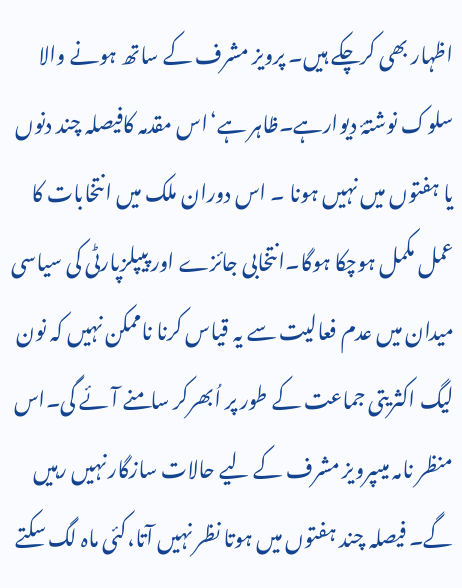اظہار بھی کرچکے ہیں۔ پرویز مشرف کے ساتھ ہونے والا سلوک نوشتۂ دیوارہے۔ظاہر ہے‘اس مقدمہ کافیصلہ چند دنوں یا ہفتوں میں نہیں ہونا ۔ اس دوران ملک میں انتخابات کا عمل مکمل ہوچکا ہوگا۔انتخابی جائزے اور پیپلزپارٹی کی سیاسی میدان میں عدم فعالیت سے یہ قیاس کرنا ناممکن نہیں کہ نون لیگ اکثریتی جماعت کے طور پر اُبھرکر سامنے آئے گی۔اس منظر نامہ میںپرویز مشرف کے لیے حالات سازگار نہیں رہیں گے۔ فیصلہ چند ہفتوں میں ہوتا نظر نہیں آتا،کئی ماہ لگ سکتے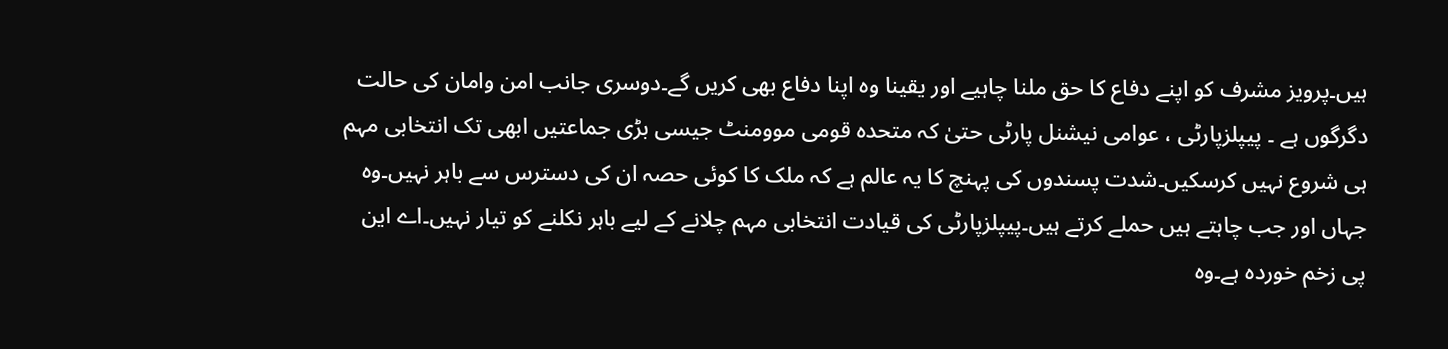ہیں۔پرویز مشرف کو اپنے دفاع کا حق ملنا چاہیے اور یقینا وہ اپنا دفاع بھی کریں گے۔دوسری جانب امن وامان کی حالت دگرگوں ہے ۔ پیپلزپارٹی ، عوامی نیشنل پارٹی حتیٰ کہ متحدہ قومی موومنٹ جیسی بڑی جماعتیں ابھی تک انتخابی مہم ہی شروع نہیں کرسکیں۔شدت پسندوں کی پہنچ کا یہ عالم ہے کہ ملک کا کوئی حصہ ان کی دسترس سے باہر نہیں۔وہ جہاں اور جب چاہتے ہیں حملے کرتے ہیں۔پیپلزپارٹی کی قیادت انتخابی مہم چلانے کے لیے باہر نکلنے کو تیار نہیں۔اے این پی زخم خوردہ ہے۔وہ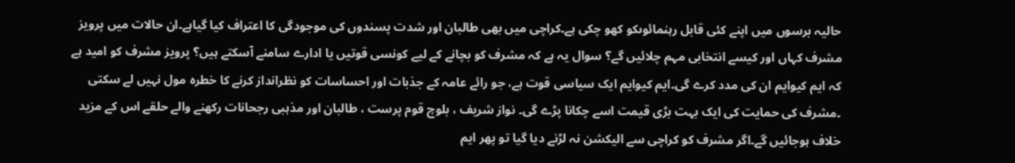حالیہ برسوں میں اپنے کئی قابل رہنمائوںکو کھو چکی ہے۔کراچی میں بھی طالبان اور شدت پسندوں کی موجودگی کا اعتراف کیا گیاہے۔ان حالات میں پرویز مشرف کہاں اور کیسے انتخابی مہم چلائیں گے؟ سوال یہ ہے کہ مشرف کو بچانے کے لیے کونسی قوتیں یا ادارے سامنے آسکتے ہیں؟ پرویز مشرف کو امید ہے کہ ایم کیوایم ان کی مدد کرے گی۔ایم کیوایم ایک سیاسی قوت ہے، جو رائے عامہ کے جذبات اور احساسات کو نظرانداز کرنے کا خطرہ مول نہیں لے سکتی ۔مشرف کی حمایت کی ایک بہت بڑی قیمت اسے چکانا پڑے گی۔ نواز شریف ، بلوچ قوم پرست ، طالبان اور مذہبی رجحانات رکھنے والے حلقے اس کے مزید خلاف ہوجائیں گے۔اگر مشرف کو کراچی سے الیکشن نہ لڑنے دیا گیا تو پھر ایم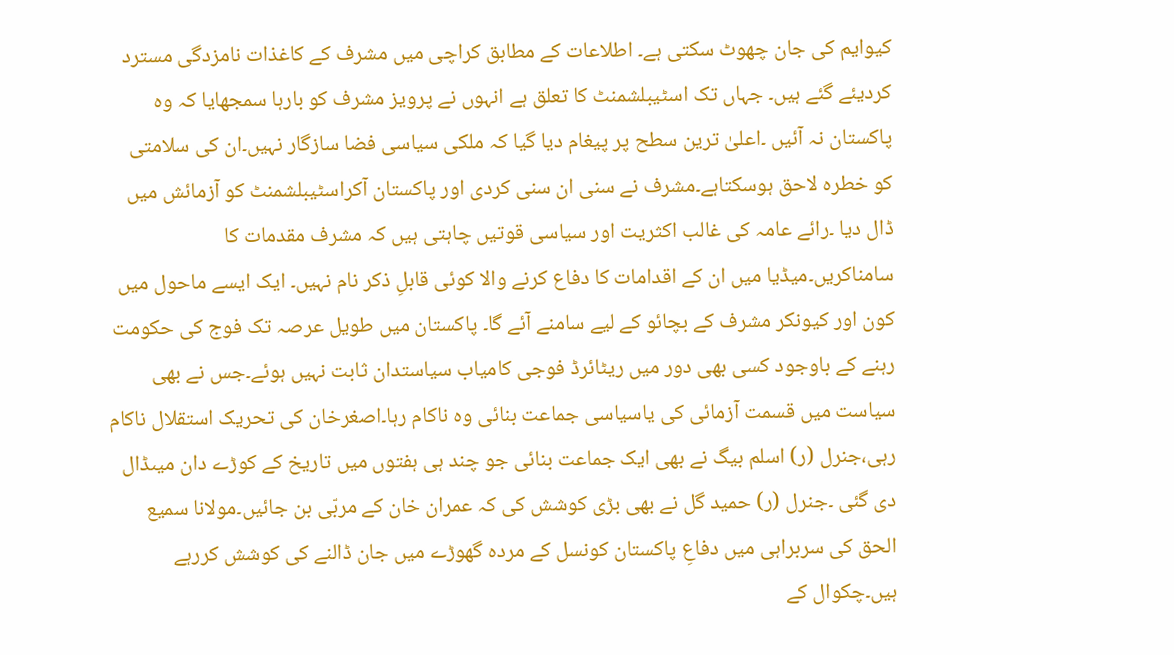کیوایم کی جان چھوٹ سکتی ہے۔ اطلاعات کے مطابق کراچی میں مشرف کے کاغذات نامزدگی مسترد کردیئے گئے ہیں۔ جہاں تک اسٹیبلشمنٹ کا تعلق ہے انہوں نے پرویز مشرف کو بارہا سمجھایا کہ وہ پاکستان نہ آئیں ۔اعلیٰ ترین سطح پر پیغام دیا گیا کہ ملکی سیاسی فضا سازگار نہیں۔ان کی سلامتی کو خطرہ لاحق ہوسکتاہے۔مشرف نے سنی ان سنی کردی اور پاکستان آکراسٹیبلشمنٹ کو آزمائش میں ڈال دیا ۔رائے عامہ کی غالب اکثریت اور سیاسی قوتیں چاہتی ہیں کہ مشرف مقدمات کا سامناکریں۔میڈیا میں ان کے اقدامات کا دفاع کرنے والا کوئی قابلِ ذکر نام نہیں۔ ایک ایسے ماحول میں کون اور کیونکر مشرف کے بچائو کے لیے سامنے آئے گا۔ پاکستان میں طویل عرصہ تک فوج کی حکومت رہنے کے باوجود کسی بھی دور میں ریٹائرڈ فوجی کامیاب سیاستدان ثابت نہیں ہوئے۔جس نے بھی سیاست میں قسمت آزمائی کی یاسیاسی جماعت بنائی وہ ناکام رہا۔اصغرخان کی تحریک استقلال ناکام رہی،جنرل (ر) اسلم بیگ نے بھی ایک جماعت بنائی جو چند ہی ہفتوں میں تاریخ کے کوڑے دان میںڈال دی گئی ۔جنرل (ر) حمید گل نے بھی بڑی کوشش کی کہ عمران خان کے مربّی بن جائیں۔مولانا سمیع الحق کی سربراہی میں دفاعِ پاکستان کونسل کے مردہ گھوڑے میں جان ڈالنے کی کوشش کررہے ہیں۔چکوال کے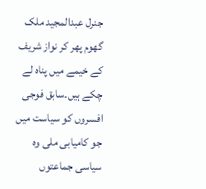جنرل عبدالمجید ملک گھوم پھر کر نواز شریف کے خیمے میں پناہ لے چکے ہیں۔سابق فوجی افسروں کو سیاست میں جو کامیابی ملی وہ سیاسی جماعتوں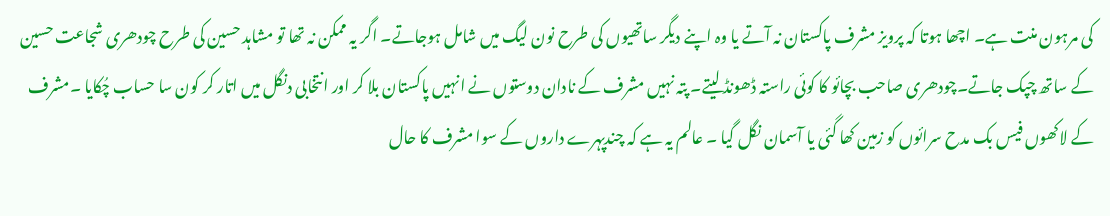کی مرہون منت ہے۔ اچھا ہوتا کہ پرویز مشرف پاکستان نہ آتے یا وہ اپنے دیگر ساتھیوں کی طرح نون لیگ میں شامل ہوجاتے۔ اگر یہ ممکن نہ تھا تو مشاہد حسین کی طرح چودھری شجاعت حسین کے ساتھ چپک جاتے۔چودھری صاحب بچائو کا کوئی راستہ ڈھونڈ لیتے۔ پتہ نہیں مشرف کے نادان دوستوں نے انہیں پاکستان بلا کر اور انتخابی دنگل میں اتار کر کون سا حساب چُکایا ۔مشرف کے لاکھوں فیس بک مدح سرائوں کو زمین کھا گئی یا آسمان نگل گیا ۔ عالم یہ ہے کہ چندپہرے داروں کے سوا مشرف کا حال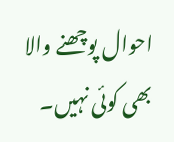احوال پوچھنے والا بھی کوئی نہیں۔